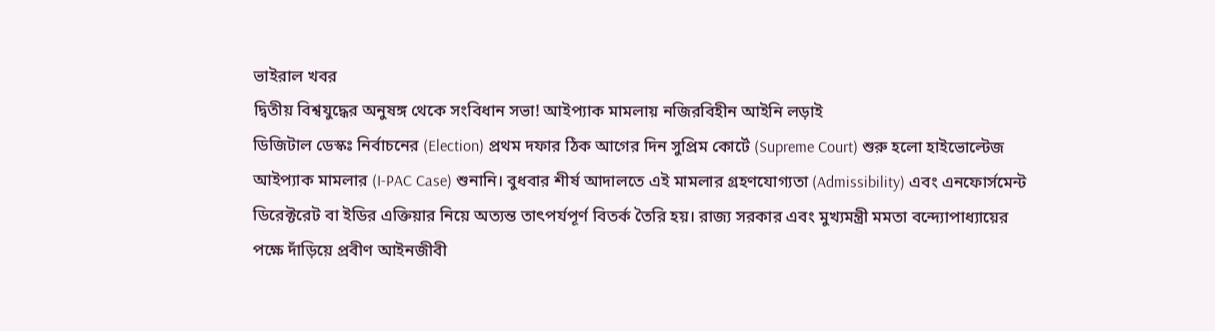ভাইরাল খবর
দ্বিতীয় বিশ্বযুদ্ধের অনুষঙ্গ থেকে সংবিধান সভা! আইপ্যাক মামলায় নজিরবিহীন আইনি লড়াই
ডিজিটাল ডেস্কঃ নির্বাচনের (Election) প্রথম দফার ঠিক আগের দিন সুপ্রিম কোর্টে (Supreme Court) শুরু হলো হাইভোল্টেজ আইপ্যাক মামলার (I-PAC Case) শুনানি। বুধবার শীর্ষ আদালতে এই মামলার গ্রহণযোগ্যতা (Admissibility) এবং এনফোর্সমেন্ট ডিরেক্টরেট বা ইডির এক্তিয়ার নিয়ে অত্যন্ত তাৎপর্যপূর্ণ বিতর্ক তৈরি হয়। রাজ্য সরকার এবং মুখ্যমন্ত্রী মমতা বন্দ্যোপাধ্যায়ের পক্ষে দাঁড়িয়ে প্রবীণ আইনজীবী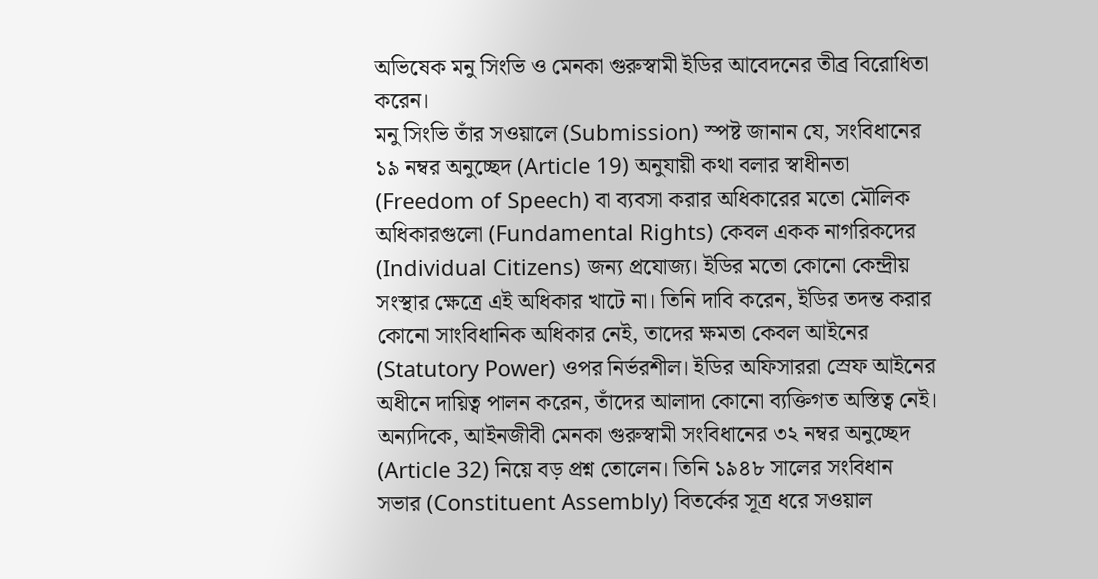অভিষেক মনু সিংভি ও মেনকা গুরুস্বামী ইডির আবেদনের তীব্র বিরোধিতা করেন।
মনু সিংভি তাঁর সওয়ালে (Submission) স্পষ্ট জানান যে, সংবিধানের ১৯ নম্বর অনুচ্ছেদ (Article 19) অনুযায়ী কথা বলার স্বাধীনতা (Freedom of Speech) বা ব্যবসা করার অধিকারের মতো মৌলিক অধিকারগুলো (Fundamental Rights) কেবল একক নাগরিকদের (Individual Citizens) জন্য প্রযোজ্য। ইডির মতো কোনো কেন্দ্রীয় সংস্থার ক্ষেত্রে এই অধিকার খাটে না। তিনি দাবি করেন, ইডির তদন্ত করার কোনো সাংবিধানিক অধিকার নেই, তাদের ক্ষমতা কেবল আইনের (Statutory Power) ওপর নির্ভরশীল। ইডির অফিসাররা স্রেফ আইনের অধীনে দায়িত্ব পালন করেন, তাঁদের আলাদা কোনো ব্যক্তিগত অস্তিত্ব নেই।
অন্যদিকে, আইনজীবী মেনকা গুরুস্বামী সংবিধানের ৩২ নম্বর অনুচ্ছেদ (Article 32) নিয়ে বড় প্রশ্ন তোলেন। তিনি ১৯৪৮ সালের সংবিধান সভার (Constituent Assembly) বিতর্কের সূত্র ধরে সওয়াল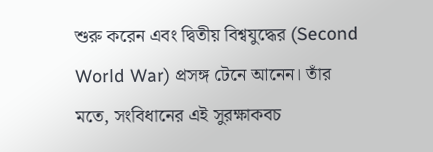শুরু করেন এবং দ্বিতীয় বিশ্বযুদ্ধের (Second World War) প্রসঙ্গ টেনে আনেন। তাঁর মতে, সংবিধানের এই সুরক্ষাকবচ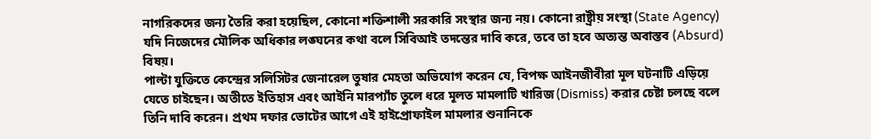নাগরিকদের জন্য তৈরি করা হয়েছিল, কোনো শক্তিশালী সরকারি সংস্থার জন্য নয়। কোনো রাষ্ট্রীয় সংস্থা (State Agency) যদি নিজেদের মৌলিক অধিকার লঙ্ঘনের কথা বলে সিবিআই তদন্তের দাবি করে, তবে তা হবে অত্যন্ত অবাস্তব (Absurd) বিষয়।
পাল্টা যুক্তিতে কেন্দ্রের সলিসিটর জেনারেল তুষার মেহতা অভিযোগ করেন যে, বিপক্ষ আইনজীবীরা মূল ঘটনাটি এড়িয়ে যেতে চাইছেন। অতীতে ইতিহাস এবং আইনি মারপ্যাঁচ তুলে ধরে মূলত মামলাটি খারিজ (Dismiss) করার চেষ্টা চলছে বলে তিনি দাবি করেন। প্রথম দফার ভোটের আগে এই হাইপ্রোফাইল মামলার শুনানিকে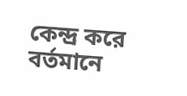কেন্দ্র করে বর্তমানে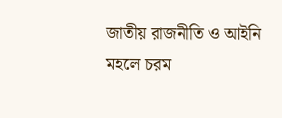জাতীয় রাজনীতি ও আইনি মহলে চরম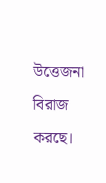উত্তেজনা বিরাজ করছে।